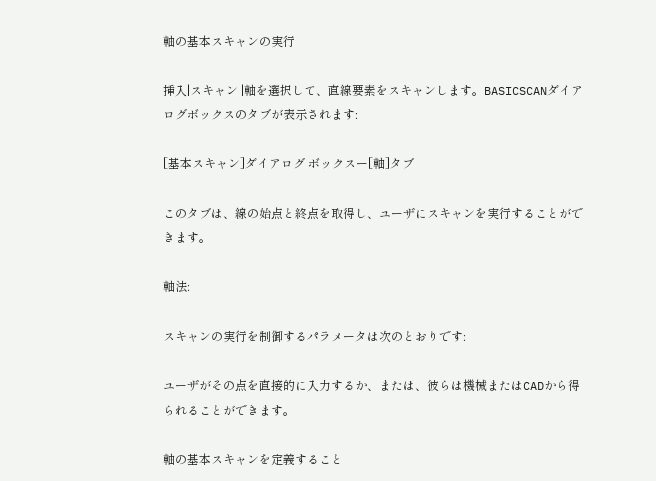軸の基本スキャンの実行

挿入|スキャン |軸を選択して、直線要素をスキャンします。BASICSCANダイアログボックスのタブが表示されます:

[基本スキャン]ダイアログ ボックスー[軸]タブ

このタブは、線の始点と終点を取得し、ユーザにスキャンを実行することができます。

軸法:

スキャンの実行を制御するパラメータは次のとおりです:

ユーザがその点を直接的に入力するか、または、彼らは機械またはCADから得られることができます。

軸の基本スキャンを定義すること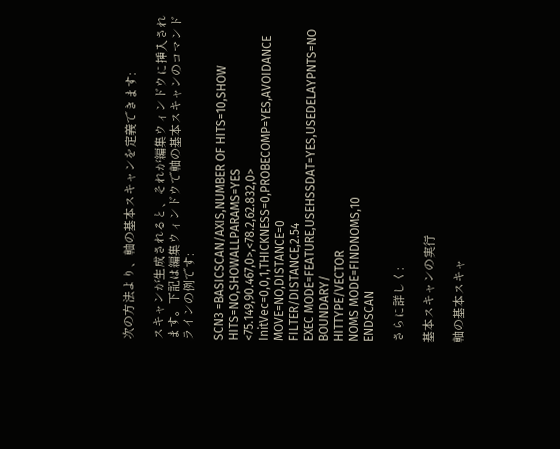次の方法より、軸の基本スキャンを定義できます:

スキャンが生成されると、それが編集ウィンドウに挿入されます。下記は編集ウィンドウで軸の基本スキャンのコマンドラインの例です:

SCN3 =BASICSCAN/AXIS,NUMBER OF HITS=10,SHOW HITS=NO,SHOWALLPARAMS=YES
<75.149,90.467,0>,<78.2,62.832,0>
InitVec=0,0,1,THICKNESS=0,PROBECOMP=YES,AVOIDANCE MOVE=NO,DISTANCE=0
FILTER/DISTANCE,2.54
EXEC MODE=FEATURE,USEHSSDAT=YES,USEDELAYPNTS=NO
BOUNDARY/
HITTYPE/VECTOR
NOMS MODE=FINDNOMS,10
ENDSCAN

さらに詳しく:

基本スキャンの実行

軸の基本スキャ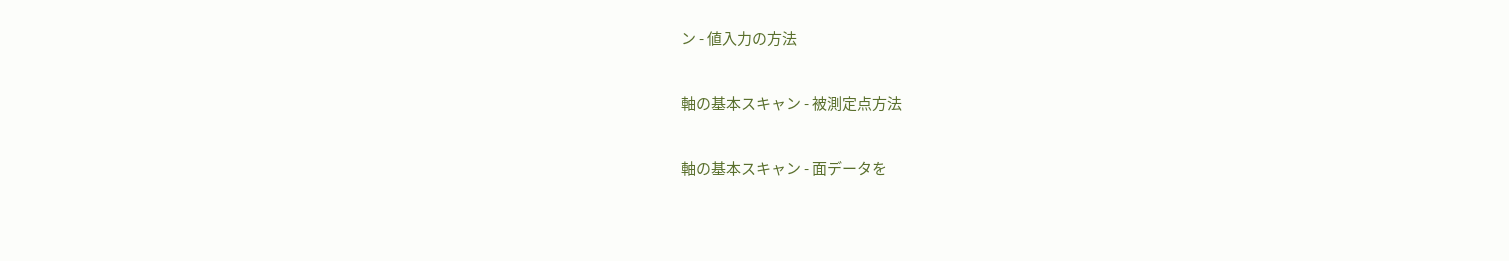ン - 値入力の方法

軸の基本スキャン - 被測定点方法

軸の基本スキャン - 面データを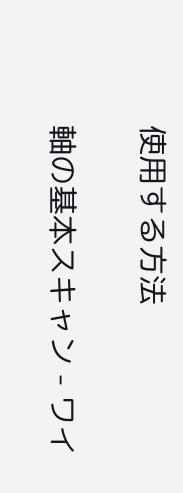使用する方法

軸の基本スキャン - ワイ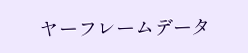ヤーフレームデータ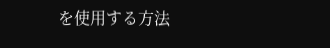を使用する方法